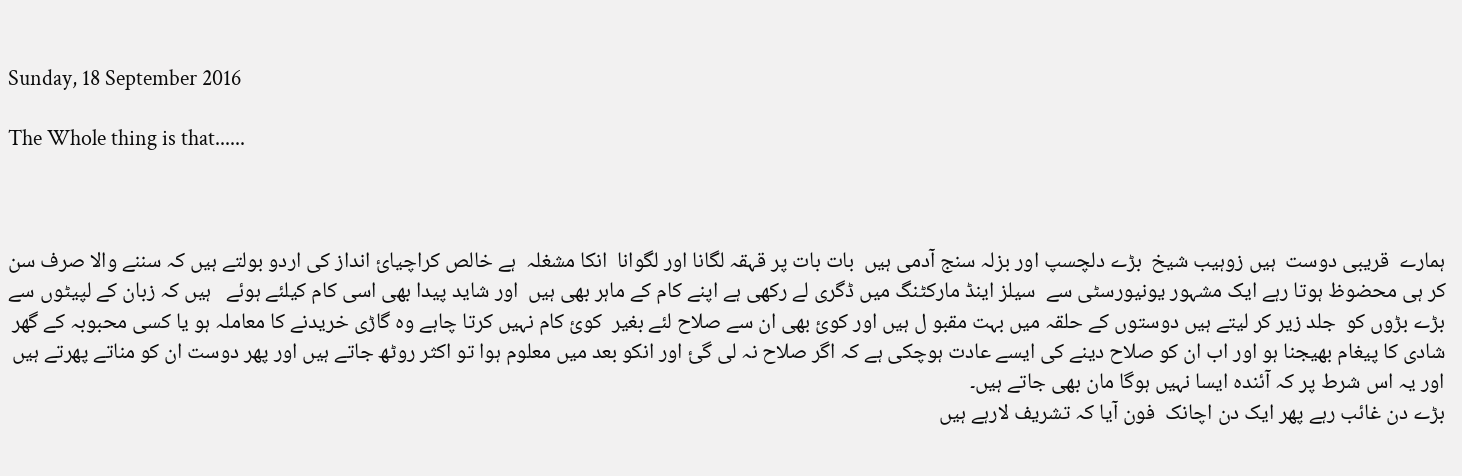Sunday, 18 September 2016

The Whole thing is that......



ہمارے  قریبی دوست  ہیں زوہیب شیخ  بڑے دلچسپ اور بزلہ سنج آدمی ہیں  بات بات پر قہقہ لگانا اور لگوانا  انکا مشغلہ  ہے خالص کراچیائ انداز کی اردو بولتے ہیں کہ سننے والا صرف سن کر ہی محضوظ ہوتا رہے ایک مشہور یونیورسٹی سے  سیلز اینڈ مارکٹنگ میں ڈگری لے رکھی ہے اپنے کام کے ماہر بھی ہیں  اور شاید پیدا بھی اسی کام کیلئے ہوئے   ہیں کہ زبان کے لپیٹوں سے بڑے بڑوں کو  جلد زیر کر لیتے ہیں دوستوں کے حلقہ میں بہت مقبو ل ہیں اور کوئ بھی ان سے صلاح لئے بغیر  کوئ کام نہیں کرتا چاہے وہ گاڑی خریدنے کا معاملہ ہو یا کسی محبوبہ کے گھر شادی کا پیغام بھیجنا ہو اور اب ان کو صلاح دینے کی ایسے عادت ہوچکی ہے کہ اگر صلاح نہ لی گئ اور انکو بعد میں معلوم ہوا تو اکثر روٹھ جاتے ہیں اور پھر دوست ان کو مناتے پھرتے ہیں اور یہ اس شرط پر کہ آئندہ ایسا نہیں ہوگا مان بھی جاتے ہیں۔
بڑے دن غائب رہے پھر ایک دن اچانک  فون آیا کہ تشریف لارہے ہیں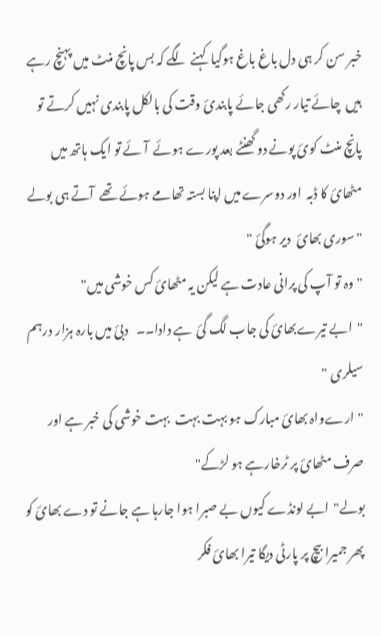خبر سن کر ہی دل باغ باغ ہوگیا  کہنے لگے کہ بس پانچ منٹ میں پہنچ رہے ہیں  چائے تیار رکھی جائے پابندئ وقت کی بالکل پابندی نہیں کرتے تو پانچ منٹ کوئ پونے دو گھنٹے بعد پورے ہوئے  آئے تو ایک ہاتھ میں مٹھائ کا ڈبہ  اور دوسرے میں اپنا بستہ تھامے ہوئے تھے  آتے ہی بولے
" سوری بھائ  دیر ہوگئ "
"وہ تو آپ کی پرانی عادت ہے لیکن یہ مٹھائ کس خوشی میں"
"ابے تیرےبھائ کی جاب لگ گئ  ہے دادا۔۔   دبئ میں بارہ ہزار درہم سیلری "
"ارےواہ بھائ مبارک ہو بہت بہت  بہت خوشی کی خبر ہے اور صرف مٹھائ پر ٹرخارہے ہو لڑکے"
بولے"ابے لونڈے کیوں بے صبرا ہوا جارہا ہے جانے تو دے بھائ کو  پھر جمیرا بیچ پر پارٹی دیگا تیرا بھائ فکر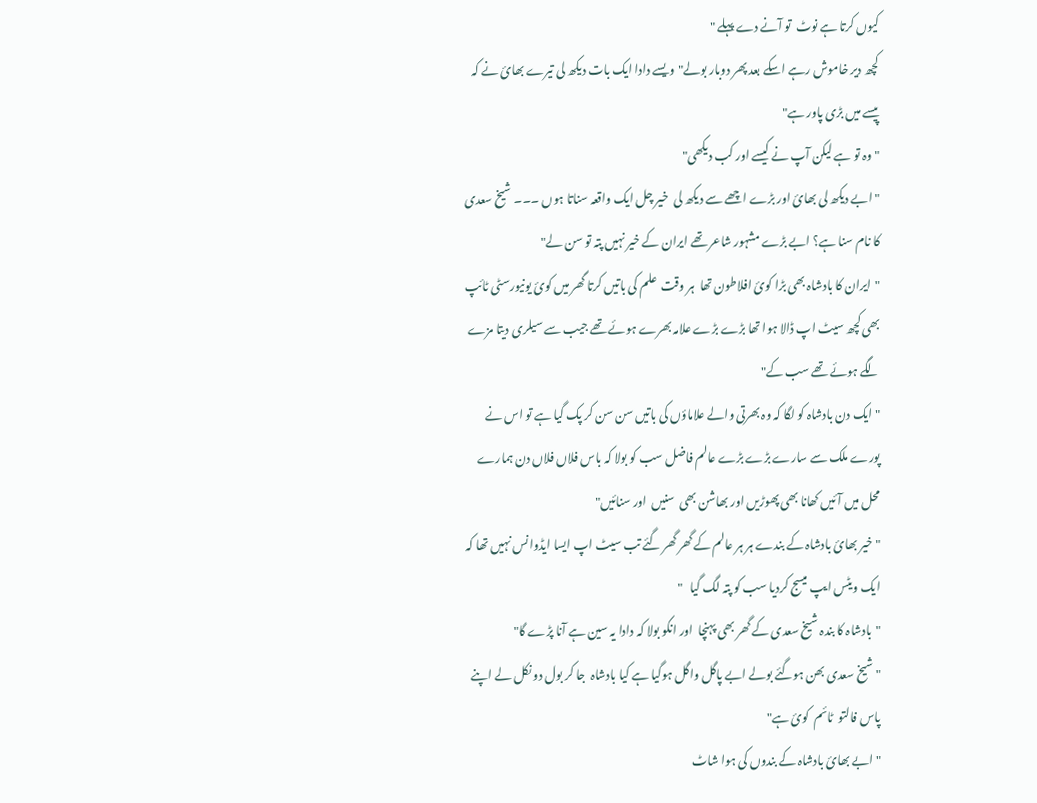کیوں کرتا ہے نوٹ  تو آنے دے پہلے "
کچھ دیر خاموش رہے اسکے بعد پھر دوبار بولے"ویسے دادا ایک بات دیکھ لی تیرے بھائ نے کہ پیسے میں بڑی پاور ہے"
"وہ تو ہے لیکن آپ نے کیسے اور کب دیکھی"
" ابے دیکھ لی بھائ اور بڑے اچھے سے دیکھ لی  خیر چل ایک واقعہ سناتا ہوں ۔۔۔ شیخ سعدی کا نام سنا ہے؟ ابے بڑے مشہور شاعر تھے ایران کے خیر نہیں پتہ تو سن لے"
"ایران کا بادشاہ بھی بڑا کوئ افلاطون تھا  ہر وقت  علم کی باتیں کرتا گھر میں کوئ یونیورسٹی ٹائپ بھی کچھ سیٹ اپ ڈالا ہوا تھا بڑے بڑے علامہ بھرے ہوئے تھے جیب سے سیلری دیتا مزے لگے ہوئے تھے سب کے"
"ایک دن بادشاہ کو لگا کہ وہ بھرتی والے علاماؤں کی باتیں سن سن کر پک گیا ہے تو اس نے پورے ملک سے سارے بڑے بڑے عالم فاضل سب کو بولا کہ باس فلاں فلاں دن ہمارے محل میں آئیں کھانا بھی پھوڑیں اور بھاشن بھی  سنیں  اور سنائیں"
"خیر بھائ بادشاہ کے بندے ہر ہر عالم کے گھر گھر گئے تب سیٹ اپ ایسا ایڈوانس نہیں تھا کہ ایک ویٹس ایپ میسج کردیا سب کو پتہ لگ گیا   "
"بادشاہ کا بندہ شیخ سعدی کے گھر بھی پہنچا  اور انکو بولا کہ دادا یہ سین ہے آنا پڑے گا"
"شیخ سعدی بھن ہوگئے بولے ابے پاگل واگل ہوگیا ہے کیا بادشاہ  جا کر بول دو نکل لے اپنے پاس فالتو  ٹائم  کوئ ہے"
"ابے بھائ بادشاہ کے بندوں کی ہوا شاٹ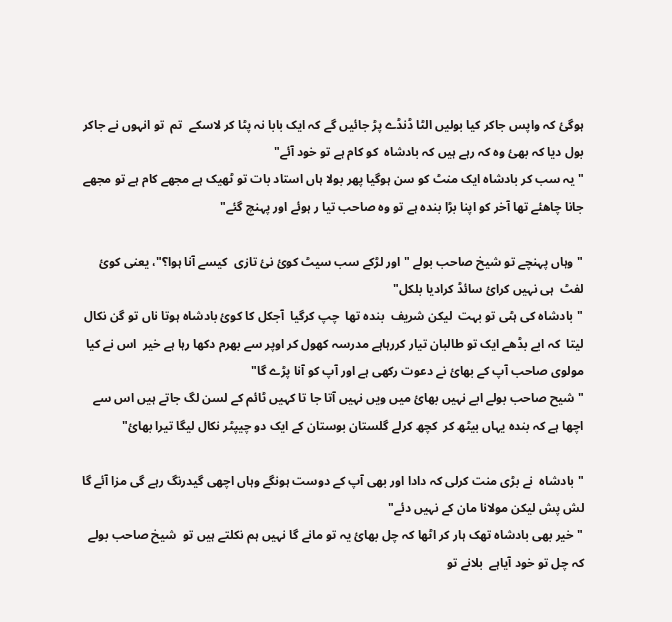ہوگئ کہ واپس جاکر کیا بولیں الٹا ڈنڈے پڑ جائیں گے کہ ایک بابا نہ پٹا کر لاسکے  تم  تو انہوں نے جاکر بول دیا کہ بھئ وہ کہ رہے ہیں کہ بادشاہ  کو کام ہے تو خود آئے"
"یہ سب کر بادشاہ ایک منٹ کو سن ہوگیا پھر بولا ہاں استاد بات تو ٹھیک ہے مجھے کام ہے تو مجھے جانا چاھئے تھا آخر کو اپنا بڑا بندہ ہے تو وہ صاحب تیا ر ہوئے اور پہنچ گئے"

"وہاں پہنچے تو شیخ صاحب بولے "اور لڑکے سب سیٹ کوئ نئ تازی  کیسے آنا ہوا؟"، یعنی کوئ لفٹ  ہی نہیں کرائ سائڈ کرادیا بلکل"
"بادشاہ کی ہٹی تو بہت  لیکن شریف  بندہ تھا  چپ کرگیا  آجکل کا کوئ بادشاہ ہوتا ناں تو گن نکال لیتا  کہ ابے بڈھے ایک تو طالبان تیار کررہاہے مدرسہ کھول کر اوپر سے بھرم دکھا رہا ہے خیر  اس نے کیا مولوی صاحب آپ کے بھائ نے دعوت رکھی ہے اور آپ کو آنا پڑے گا"
"شیح صاحب بولے ابے نہیں بھائ میں ویں نہیں آتا جا تا کہیں ٹائم کے لسن لگ جاتے ہیں اس سے اچھا ہے کہ بندہ یہاں بیٹھ کر  کچھ کرلے گلستان بوستان کے ایک دو چیپٹر نکال لیگا تیرا بھائ"

"بادشاہ  نے بڑی منت کرلی کہ دادا اور بھی آپ کے دوست ہونگے وہاں اچھی گیدرنگ رہے گی مزا آئے گا لش پش لیکن مولانا مان کے نہیں دئے"
"خیر بھی بادشاہ تھک ہار کر اٹھا کہ چل بھائ یہ تو مانے گا نہیں ہم نکلتے ہیں تو  شیخ صاحب بولے کہ چل تو خود آیاہے  بلانے تو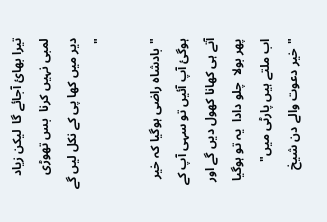تیرا بھائ آجائے گا  لیکن زیاد لمبی نہیں کرنا  بس تھوڑی دیر میں کھا پی کے نکل لیں گے "

"بادشاہ راضی ہوگیا کہ خیر ہوگئ آپ آئیں تو سہی آپ کے آتے ہی کھانا کھول دیں گے اور پھر بولا  چلو دادا  یہ تو ہوگیا اب ملتے ہیں پارٹی میں"
"خیر دعوت والے دن شیخ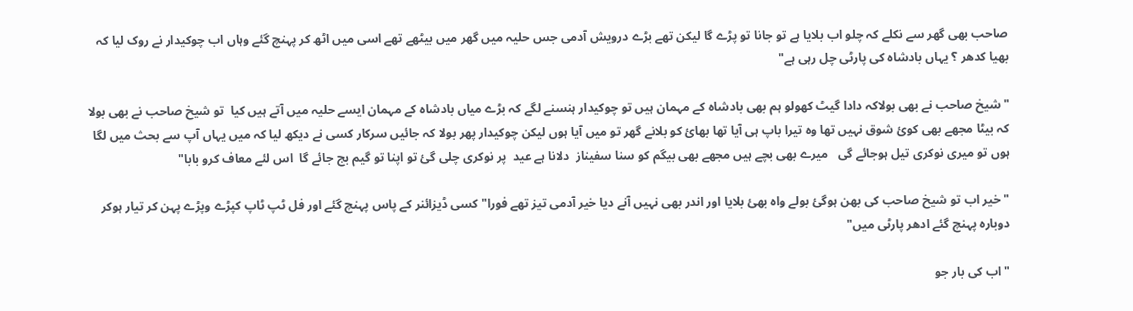صاحب بھی گھر سے نکلے کہ چلو اب بلایا ہے تو جانا تو پڑے گا لیکن تھے بڑے درویش آدمی جس حلیہ میں گھر میں بیٹھے تھے اسی میں اٹھ کر پہنچ گئے وہاں اب چوکیدار نے روک لیا کہ بھیا کدھر ؟ یہاں بادشاہ کی پارٹی چل رہی ہے"

"شیخ صاحب نے بھی بولاکہ دادا گیٹ کھولو ہم بھی بادشاہ کے مہمان ہیں تو چوکیدار ہنسنے لگے کہ بڑے میاں بادشاہ کے مہمان ایسے حلیہ میں آتے ہیں کیا  تو شیخ صاحب نے بھی بولا کہ بیٹا مجھے بھی کوئ شوق نہیں تھا وہ تیرا باپ ہی آیا تھا بھائ کو بلانے گھر تو میں آیا ہوں لیکن چوکیدار پھر بولا کہ جائیں سرکار کسی نے دیکھ لیا کہ میں یہاں آپ سے بحث میں لگا ہوں تو میری نوکری تیل ہوجائے گی   میرے بھی بچے ہیں مجھے بھی بیگم کو سنا سفیناز  دلانا ہے عید  پر نوکری چلی گئ تو اپنا تو گیم بج جائے گا  اس لئے معاف کرو بابا"

" خیر اب تو شیخ صاحب کی بھن ہوگئ بولے واہ بھئ بلایا اور اندر بھی نہیں آنے دیا خیر آدمی تیز تھے فورا" کسی ڈیزائنر کے پاس پہنچ گئے اور فل ٹپ ٹاپ کپڑے وپڑے پہن کر تیار ہوکر دوبارہ پہنچ گئے ادھر پارٹی میں"

"اب کی بار جو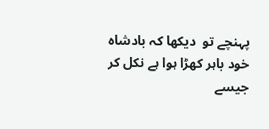پہنچے تو  دیکھا کہ بادشاہ خود باہر کھڑا ہوا ہے نکل کر جیسے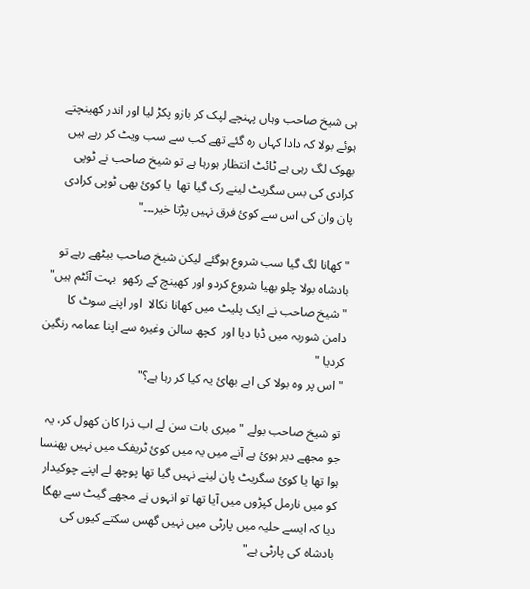ہی شیخ صاحب وہاں پہنچے لپک کر بازو پکڑ لیا اور اندر کھینچتے ہوئے بولا کہ دادا کہاں رہ گئے تھے کب سے سب ویٹ کر رہے ہیں بھوک لگ رہی ہے ٹائٹ انتظار ہورہا ہے تو شیخ صاحب نے ٹوپی کرادی کی بس سگریٹ لینے رک گیا تھا  یا کوئ بھی ٹوپی کرادی پان وان کی اس سے کوئ فرق نہیں پڑتا خیر۔۔۔"

"کھانا لگ گیا سب شروع ہوگئے لیکن شیخ صاحب بیٹھے رہے تو  بادشاہ بولا چلو بھیا شروع کردو اور کھینچ کے رکھو  بہت آئٹم ہیں"
"شیخ صاحب نے ایک پلیٹ میں کھانا نکالا  اور اپنے سوٹ کا دامن شوربہ میں ڈبا دیا اور  کچھ سالن وغیرہ سے اپنا عمامہ رنگین کردیا "
"اس پر وہ بولا کی ابے بھائ یہ کیا کر رہا ہے؟"

تو شیخ صاحب بولے "میری بات سن لے اب ذرا کان کھول کر، یہ جو مجھے دیر ہوئ ہے آنے میں یہ میں کوئ ٹریفک میں نہیں پھنسا ہوا تھا یا کوئ سگریٹ پان لینے نہیں گیا تھا پوچھ لے اپنے چوکیدار کو میں نارمل کپڑوں میں آیا تھا تو انہوں نے مجھے گیٹ سے بھگا دیا کہ ایسے حلیہ میں پارٹی میں نہیں گھس سکتے کیوں کی بادشاہ کی پارٹی ہے"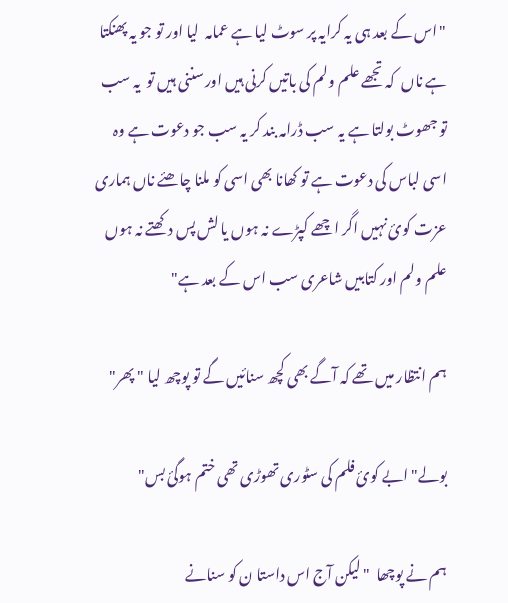"اس کے بعد ہی یہ کرایہ پر سوٹ لیا ہے عمامہ  لیا اور تو جو یہ پھنکتا ہے ناں  کہ تجھے علم ولم کی باتیں کرنی ہیں اور سننی ہیں تو  یہ سب  تو جھوٹ بولتا ہے یہ سب ڈرامہ بند کر یہ سب جو دعوت ہے وہ  اسی لباس کی دعوت ہے تو کھانا بھی اسی کو ملنا چاھئے ناں ہماری عزت کوئ نہیں اگر اچھے کپڑے نہ ہوں یا لش پس دکھتے نہ ہوں  علم ولم اور کتابیں شاعری سب اس کے بعد ہے"

ہم انتظار میں تھے کہ آگے بھی کچھ سنائیں گے تو پوچھ لیا " پھر"

بولے" ابے کوئ فلم کی سٹوری تھوڑی تھی ختم ہوگئ بس"

ہم نے پوچھا  "لیکن آج اس داستا ن کو سنانے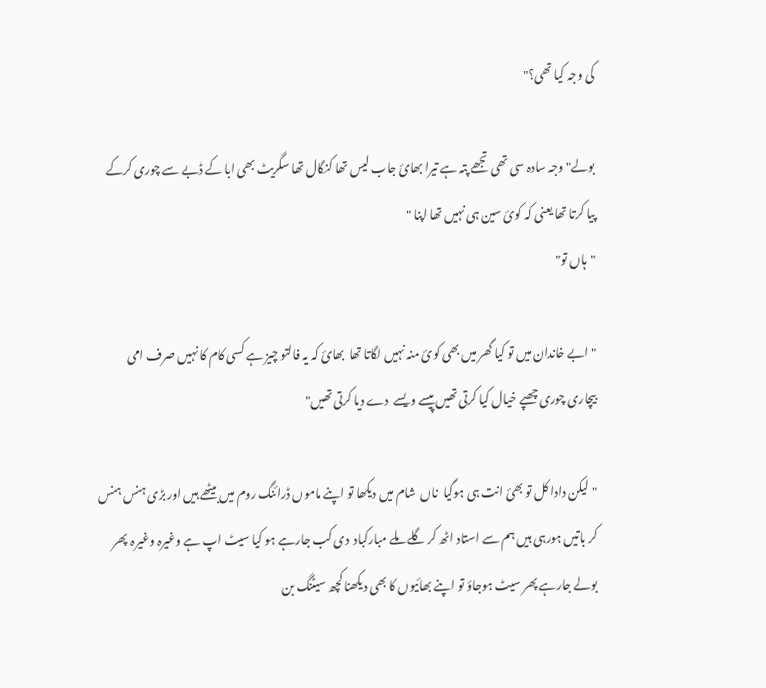کی وجہ کیا تھی؟"

بولے" وجہ سادہ سی تھی تجھے پتہ ہے تیرا بھائ جاب لیس تھا کنگال تھا سگریٹ بھی ابا کے ڈبے سے چوری کرکے پیا کرتا تھا یعنی کہ کوئ سین ہی نہیں تھا اپنا "
"ہاں تو"

"ابے خاندان میں تو کیا گھر میں بھی کوئ منہ نہیں لگاتا تھا  بھائ کہ یہ فالتو چیز ہے کسی کام کا نہیں صرف امی بیچاری چوری چھپے خیال کیا کرتی تھیں پیسے ویسے  دے دیا کرتی تھیں"

"لیکن دادا کل تو بھئ انت ہی ہوگیا  ناں  شام میں دیکھا تو اپنے ماموں ڈرائنگ روم میں بیٹھے ہیں اور بڑی ہنس ہنس کر باتیں ہورہی ہیں ہم سے استاد اٹھ کر گلے ملے مبارکباد  دی کب جارہے ہو کیا سیٹ اپ ہے وغیرہ وغیرہ  پھر بولے جارہے پھر سیٹ ہوجاؤ تو اپنے بھائیوں کا بھی دیکھنا کچھ سیٹنگ بن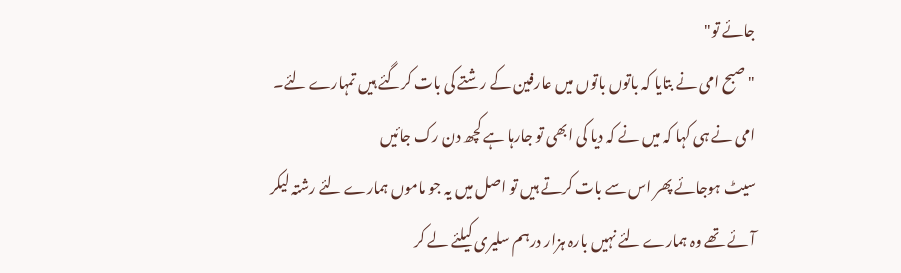جائے تو"
"صبح امی نے بتایا کہ باتوں باتوں میں عارفین کے رشتے کی بات کرگئے ہیں تمہارے لئے۔ امی نے ہی کہا کہ میں نے کہ دیا کی ابھی تو جارہا ہے کچھ دن رک جائیں
سیٹ ہوجائے پھر اس سے بات کرتے ہیں تو اصل میں یہ جو ماموں ہمارے لئے رشتہ لیکر آئے تھے وہ ہمارے لئے نہیں بارہ ہزار درہم سلیری کیلئے لے کر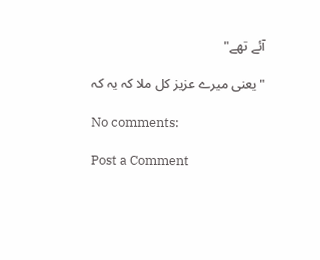آئے تھے"

"یعنی میرے عزیز کل ملا کہ یہ کہ

No comments:

Post a Comment